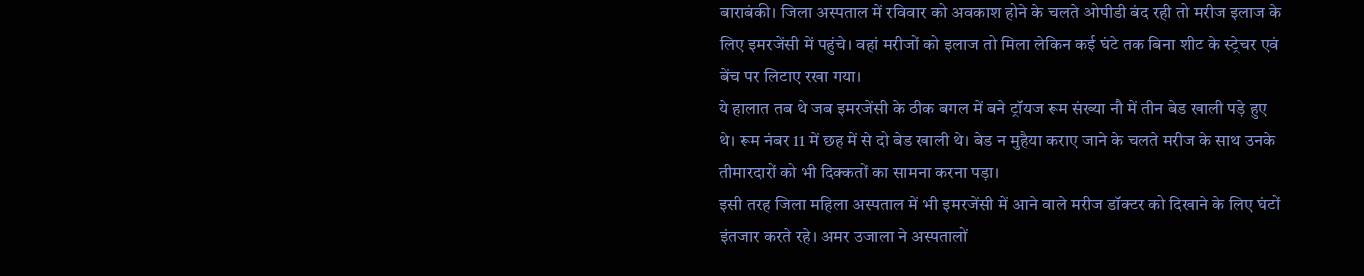बाराबंकी। जिला अस्पताल में रविवार को अवकाश होने के चलते ओपीडी बंद रही तो मरीज इलाज के लिए इमरजेंसी में पहुंचे। वहां मरीजों को इलाज तो मिला लेकिन कई घंटे तक बिना शीट के स्ट्रेचर एवं बेंच पर लिटाए रखा गया।
ये हालात तब थे जब इमरजेंसी के ठीक बगल में बने ट्रॉयज रूम संख्या नौ में तीन बेड खाली पड़े हुए थे। रूम नंबर 11 में छह में से दो बेड खाली थे। बेड न मुहैया कराए जाने के चलते मरीज के साथ उनके तीमारदारों को भी दिक्कतों का सामना करना पड़ा।
इसी तरह जिला महिला अस्पताल में भी इमरजेंसी में आने वाले मरीज डॉक्टर को दिखाने के लिए घंटों इंतजार करते रहे। अमर उजाला ने अस्पतालों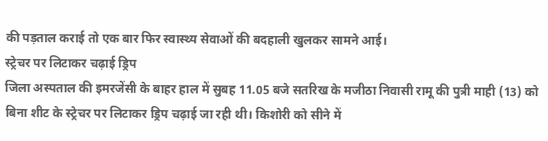की पड़ताल कराई तो एक बार फिर स्वास्थ्य सेवाओं की बदहाली खुलकर सामने आई।
स्ट्रेचर पर लिटाकर चढ़ाई ड्रिप
जिला अस्पताल की इमरजेंसी के बाहर हाल में सुबह 11.05 बजे सतरिख के मजीठा निवासी रामू की पुत्री माही (13) को बिना शीट के स्ट्रेचर पर लिटाकर ड्रिप चढ़ाई जा रही थी। किशोरी को सीने में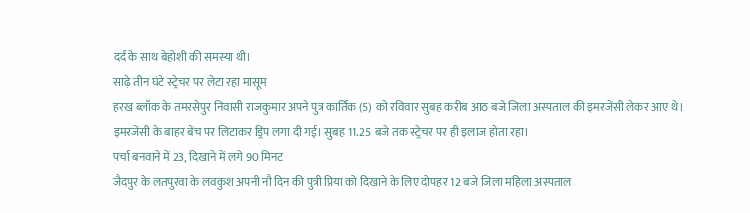दर्द के साथ बेहोशी की समस्या थी।
साढ़े तीन घंटे स्ट्रेचर पर लेटा रहा मासूम
हरख ब्लॉक के तमरसेपुर निवासी राजकुमार अपने पुत्र कार्तिक (5) को रविवार सुबह करीब आठ बजे जिला अस्पताल की इमरजेंसी लेकर आए थे। इमरजेंसी के बाहर बेंच पर लिटाकर ड्रिप लगा दी गई। सुबह 11.25 बजे तक स्ट्रेचर पर ही इलाज होता रहा।
पर्चा बनवाने में 23, दिखाने में लगे 90 मिनट
जैदपुर के लतपुरवा के लवकुश अपनी नौ दिन की पुत्री प्रिया को दिखाने के लिए दोपहर 12 बजे जिला महिला अस्पताल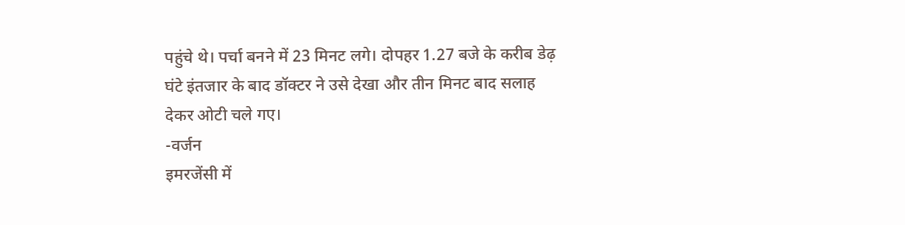पहुंचे थे। पर्चा बनने में 23 मिनट लगे। दोपहर 1.27 बजे के करीब डेढ़ घंटे इंतजार के बाद डॉक्टर ने उसे देखा और तीन मिनट बाद सलाह देकर ओटी चले गए।
-वर्जन
इमरजेंसी में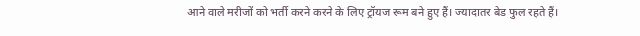आने वाले मरीजों को भर्ती करने करने के लिए ट्रॉयज रूम बने हुए हैं। ज्यादातर बेड फुल रहते हैं।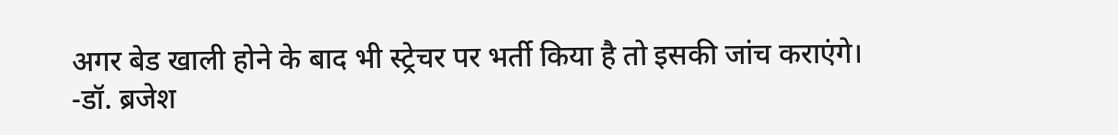अगर बेड खाली होने के बाद भी स्ट्रेचर पर भर्ती किया है तो इसकी जांच कराएंगे।
-डॉ. ब्रजेश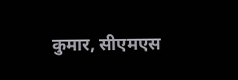कुमार, सीएमएस